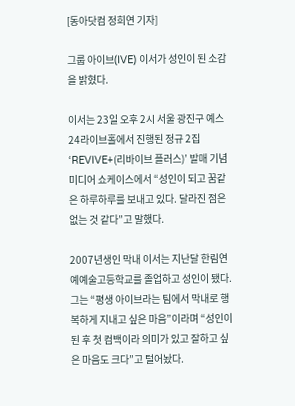[동아닷컴 정희연 기자]

그룹 아이브(IVE) 이서가 성인이 된 소감을 밝혔다.

이서는 23일 오후 2시 서울 광진구 예스24라이브홀에서 진행된 정규 2집 ‘REVIVE+(리바이브 플러스)’ 발매 기념 미디어 쇼케이스에서 “성인이 되고 꿈같은 하루하루를 보내고 있다. 달라진 점은 없는 것 같다”고 말했다.

2007년생인 막내 이서는 지난달 한림연예예술고등학교를 졸업하고 성인이 됐다. 그는 “평생 아이브라는 팀에서 막내로 행복하게 지내고 싶은 마음”이라며 “성인이 된 후 첫 컴백이라 의미가 있고 잘하고 싶은 마음도 크다”고 털어놨다.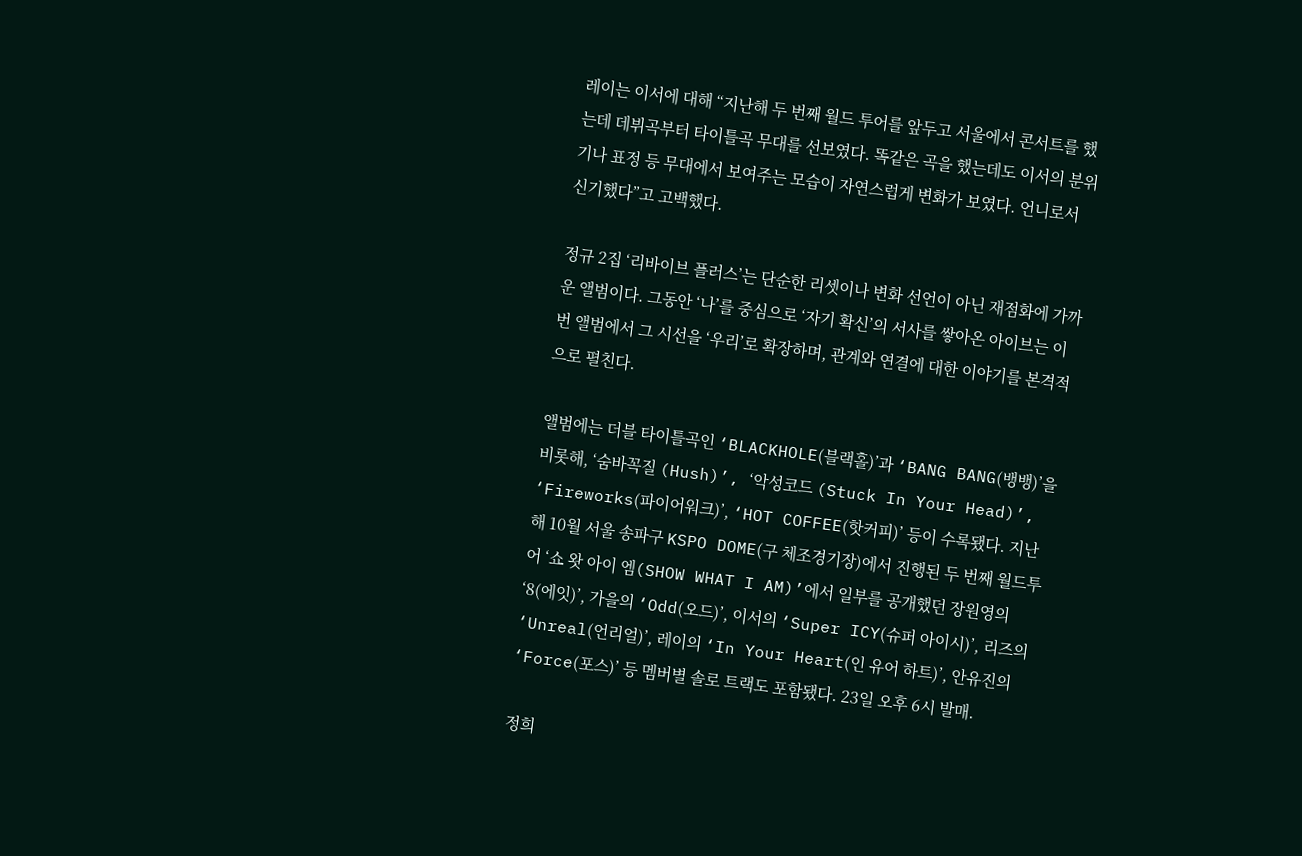레이는 이서에 대해 “지난해 두 번째 월드 투어를 앞두고 서울에서 콘서트를 했는데 데뷔곡부터 타이틀곡 무대를 선보였다. 똑같은 곡을 했는데도 이서의 분위기나 표정 등 무대에서 보여주는 모습이 자연스럽게 변화가 보였다. 언니로서 신기했다”고 고백했다.

정규 2집 ‘리바이브 플러스’는 단순한 리셋이나 변화 선언이 아닌 재점화에 가까운 앨범이다. 그동안 ‘나’를 중심으로 ‘자기 확신’의 서사를 쌓아온 아이브는 이번 앨범에서 그 시선을 ‘우리’로 확장하며, 관계와 연결에 대한 이야기를 본격적으로 펼친다.

앨범에는 더블 타이틀곡인 ‘BLACKHOLE(블랙홀)’과 ‘BANG BANG(뱅뱅)’을 비롯해, ‘숨바꼭질 (Hush)’, ‘악성코드 (Stuck In Your Head)’, ‘Fireworks(파이어워크)’, ‘HOT COFFEE(핫커피)’ 등이 수록됐다. 지난해 10월 서울 송파구 KSPO DOME(구 체조경기장)에서 진행된 두 번째 월드투어 ‘쇼 왓 아이 엠(SHOW WHAT I AM)’에서 일부를 공개했던 장원영의 ‘8(에잇)’, 가을의 ‘Odd(오드)’, 이서의 ‘Super ICY(슈퍼 아이시)’, 리즈의 ‘Unreal(언리얼)’, 레이의 ‘In Your Heart(인 유어 하트)’, 안유진의 ‘Force(포스)’ 등 멤버별 솔로 트랙도 포함됐다. 23일 오후 6시 발매.

정희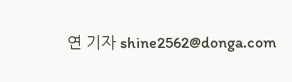연 기자 shine2562@donga.com